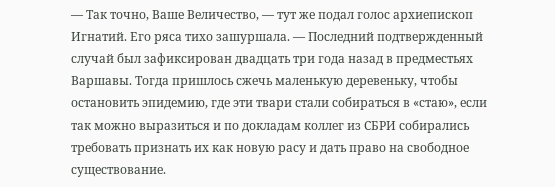— Так точно, Ваше Величество, — тут же подал голос архиепископ Игнатий. Его ряса тихо зашуршала. — Последний подтвержденный случай был зафиксирован двадцать три года назад в предместьях Варшавы. Тогда пришлось сжечь маленькую деревеньку, чтобы остановить эпидемию, где эти твари стали собираться в «стаю», если так можно выразиться и по докладам коллег из СБРИ собирались требовать признать их как новую расу и дать право на свободное существование.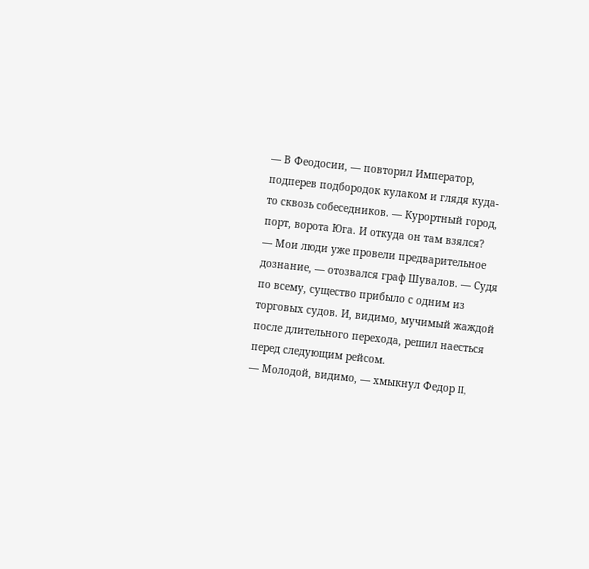— В Феодосии, — повторил Император, подперев подбородок кулаком и глядя куда-то сквозь собеседников. — Курортный город, порт, ворота Юга. И откуда он там взялся?
— Мои люди уже провели предварительное дознание, — отозвался граф Шувалов. — Судя по всему, существо прибыло с одним из торговых судов. И, видимо, мучимый жаждой после длительного перехода, решил наесться перед следующим рейсом.
— Молодой, видимо, — хмыкнул Федор II,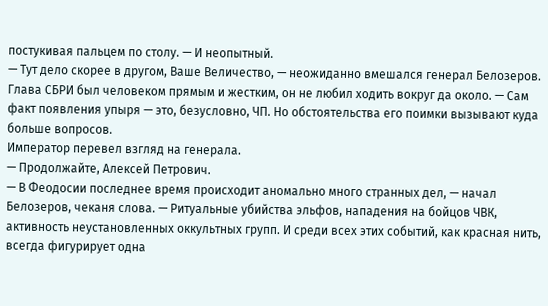постукивая пальцем по столу. — И неопытный.
— Тут дело скорее в другом, Ваше Величество, — неожиданно вмешался генерал Белозеров. Глава СБРИ был человеком прямым и жестким, он не любил ходить вокруг да около. — Сам факт появления упыря — это, безусловно, ЧП. Но обстоятельства его поимки вызывают куда больше вопросов.
Император перевел взгляд на генерала.
— Продолжайте, Алексей Петрович.
— В Феодосии последнее время происходит аномально много странных дел, — начал Белозеров, чеканя слова. — Ритуальные убийства эльфов, нападения на бойцов ЧВК, активность неустановленных оккультных групп. И среди всех этих событий, как красная нить, всегда фигурирует одна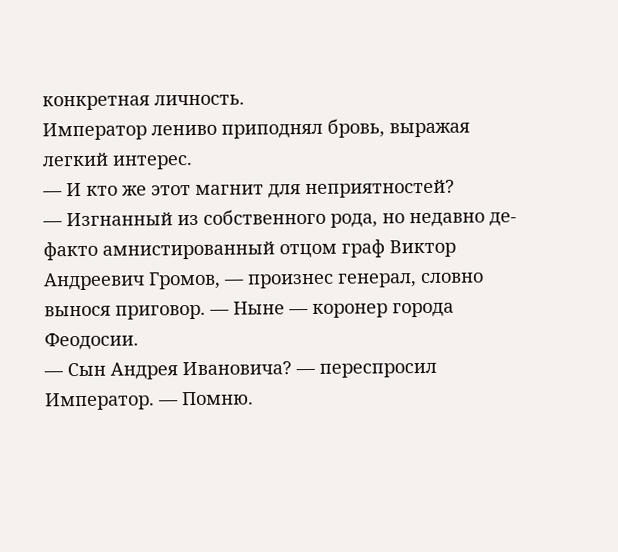конкретная личность.
Император лениво приподнял бровь, выражая легкий интерес.
— И кто же этот магнит для неприятностей?
— Изгнанный из собственного рода, но недавно де-факто амнистированный отцом граф Виктор Андреевич Громов, — произнес генерал, словно вынося приговор. — Ныне — коронер города Феодосии.
— Сын Андрея Ивановича? — переспросил Император. — Помню.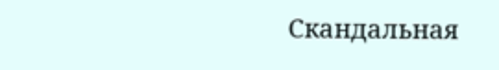Скандальная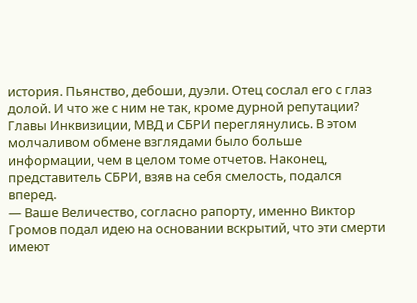история. Пьянство, дебоши, дуэли. Отец сослал его с глаз долой. И что же с ним не так, кроме дурной репутации?
Главы Инквизиции, МВД и СБРИ переглянулись. В этом молчаливом обмене взглядами было больше информации, чем в целом томе отчетов. Наконец, представитель СБРИ, взяв на себя смелость, подался вперед.
— Ваше Величество, согласно рапорту, именно Виктор Громов подал идею на основании вскрытий, что эти смерти имеют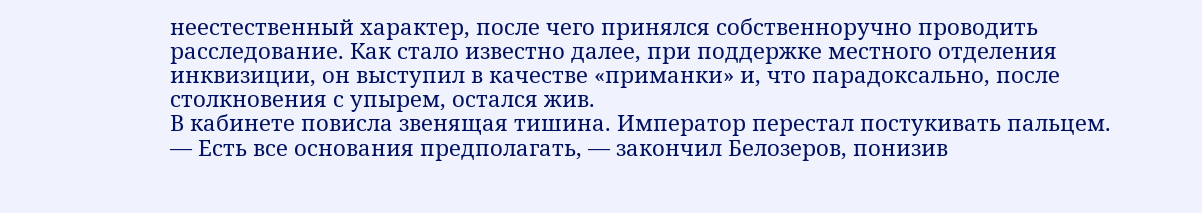неестественный характер, после чего принялся собственноручно проводить расследование. Как стало известно далее, при поддержке местного отделения инквизиции, он выступил в качестве «приманки» и, что парадоксально, после столкновения с упырем, остался жив.
В кабинете повисла звенящая тишина. Император перестал постукивать пальцем.
— Есть все основания предполагать, — закончил Белозеров, понизив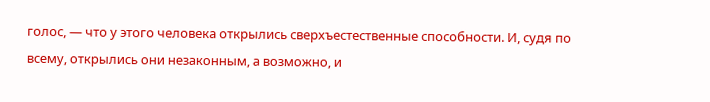голос, — что у этого человека открылись сверхъестественные способности. И, судя по всему, открылись они незаконным, а возможно, и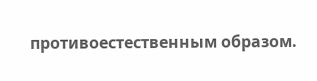противоестественным образом.